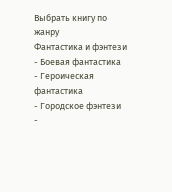Выбрать книгу по жанру
Фантастика и фэнтези
- Боевая фантастика
- Героическая фантастика
- Городское фэнтези
-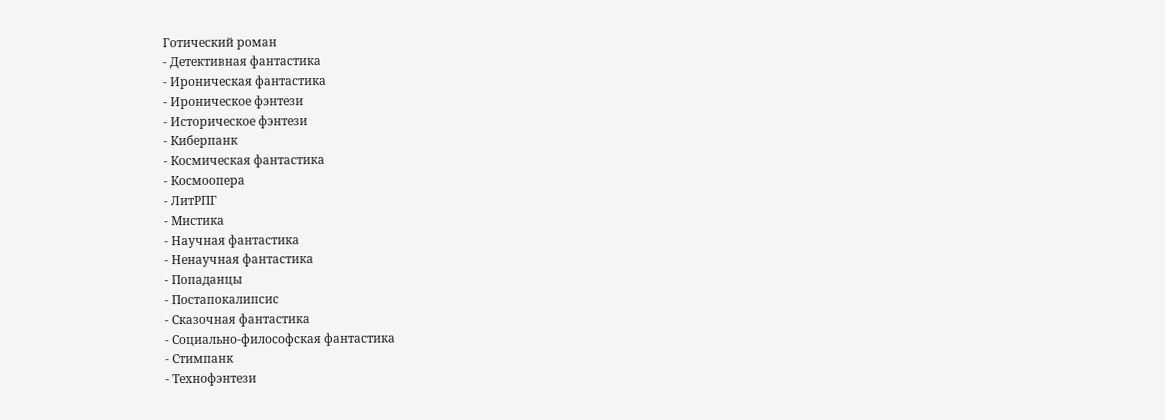Готический роман
- Детективная фантастика
- Ироническая фантастика
- Ироническое фэнтези
- Историческое фэнтези
- Киберпанк
- Космическая фантастика
- Космоопера
- ЛитРПГ
- Мистика
- Научная фантастика
- Ненаучная фантастика
- Попаданцы
- Постапокалипсис
- Сказочная фантастика
- Социально-философская фантастика
- Стимпанк
- Технофэнтези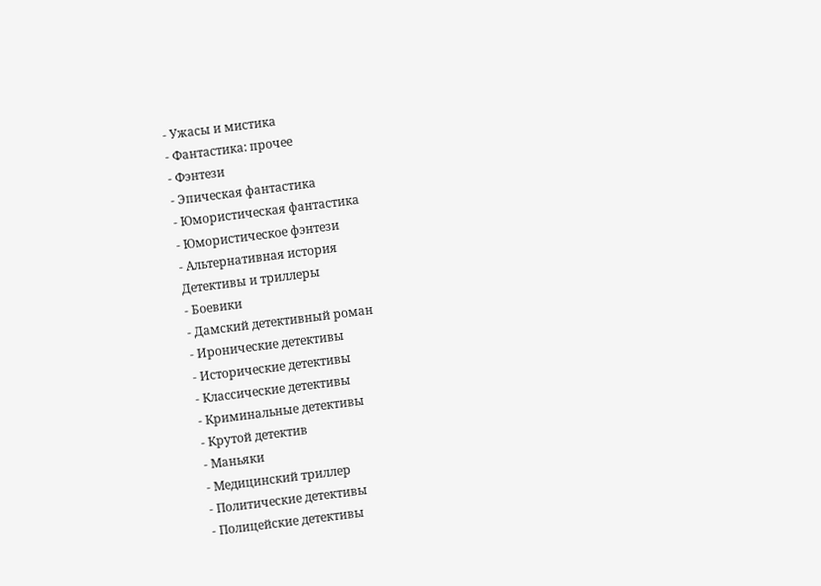- Ужасы и мистика
- Фантастика: прочее
- Фэнтези
- Эпическая фантастика
- Юмористическая фантастика
- Юмористическое фэнтези
- Альтернативная история
Детективы и триллеры
- Боевики
- Дамский детективный роман
- Иронические детективы
- Исторические детективы
- Классические детективы
- Криминальные детективы
- Крутой детектив
- Маньяки
- Медицинский триллер
- Политические детективы
- Полицейские детективы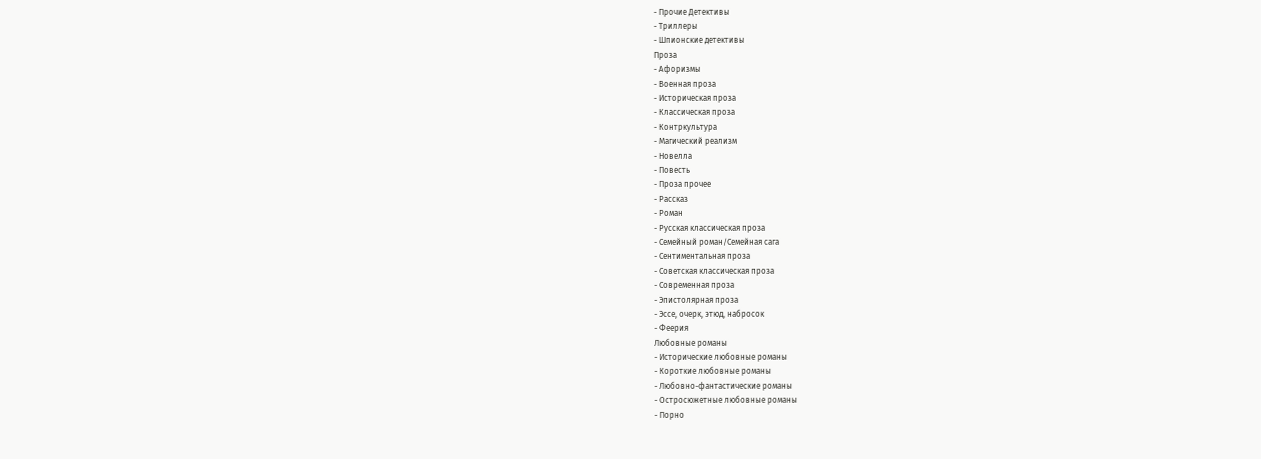- Прочие Детективы
- Триллеры
- Шпионские детективы
Проза
- Афоризмы
- Военная проза
- Историческая проза
- Классическая проза
- Контркультура
- Магический реализм
- Новелла
- Повесть
- Проза прочее
- Рассказ
- Роман
- Русская классическая проза
- Семейный роман/Семейная сага
- Сентиментальная проза
- Советская классическая проза
- Современная проза
- Эпистолярная проза
- Эссе, очерк, этюд, набросок
- Феерия
Любовные романы
- Исторические любовные романы
- Короткие любовные романы
- Любовно-фантастические романы
- Остросюжетные любовные романы
- Порно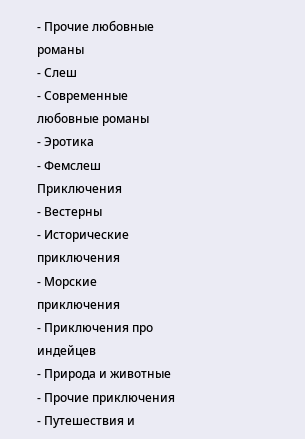- Прочие любовные романы
- Слеш
- Современные любовные романы
- Эротика
- Фемслеш
Приключения
- Вестерны
- Исторические приключения
- Морские приключения
- Приключения про индейцев
- Природа и животные
- Прочие приключения
- Путешествия и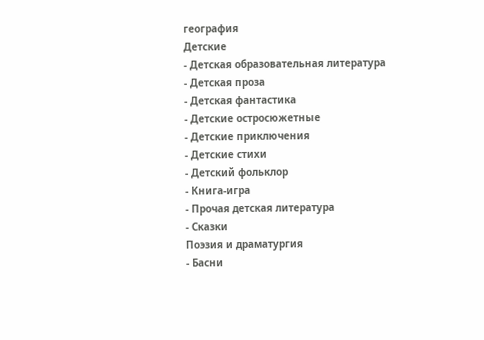география
Детские
- Детская образовательная литература
- Детская проза
- Детская фантастика
- Детские остросюжетные
- Детские приключения
- Детские стихи
- Детский фольклор
- Книга-игра
- Прочая детская литература
- Сказки
Поэзия и драматургия
- Басни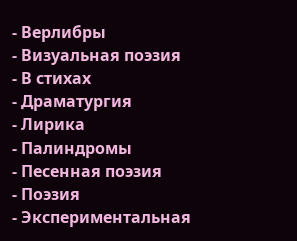- Верлибры
- Визуальная поэзия
- В стихах
- Драматургия
- Лирика
- Палиндромы
- Песенная поэзия
- Поэзия
- Экспериментальная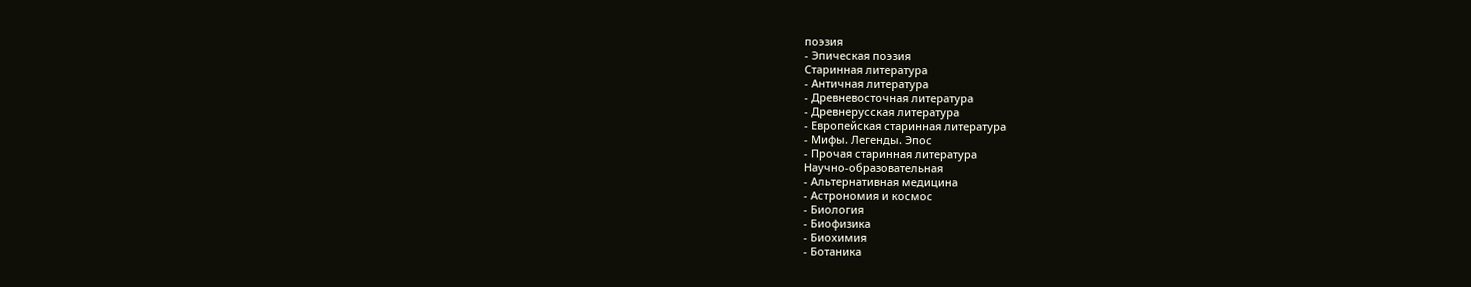поэзия
- Эпическая поэзия
Старинная литература
- Античная литература
- Древневосточная литература
- Древнерусская литература
- Европейская старинная литература
- Мифы. Легенды. Эпос
- Прочая старинная литература
Научно-образовательная
- Альтернативная медицина
- Астрономия и космос
- Биология
- Биофизика
- Биохимия
- Ботаника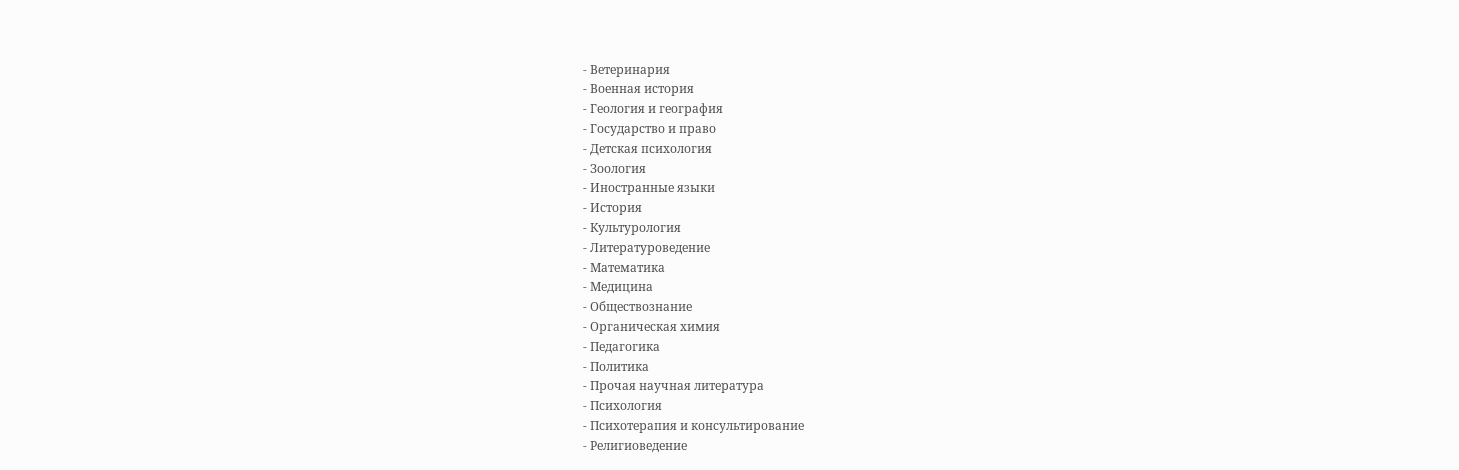- Ветеринария
- Военная история
- Геология и география
- Государство и право
- Детская психология
- Зоология
- Иностранные языки
- История
- Культурология
- Литературоведение
- Математика
- Медицина
- Обществознание
- Органическая химия
- Педагогика
- Политика
- Прочая научная литература
- Психология
- Психотерапия и консультирование
- Религиоведение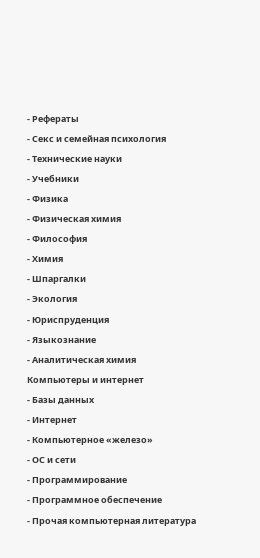- Рефераты
- Секс и семейная психология
- Технические науки
- Учебники
- Физика
- Физическая химия
- Философия
- Химия
- Шпаргалки
- Экология
- Юриспруденция
- Языкознание
- Аналитическая химия
Компьютеры и интернет
- Базы данных
- Интернет
- Компьютерное «железо»
- ОС и сети
- Программирование
- Программное обеспечение
- Прочая компьютерная литература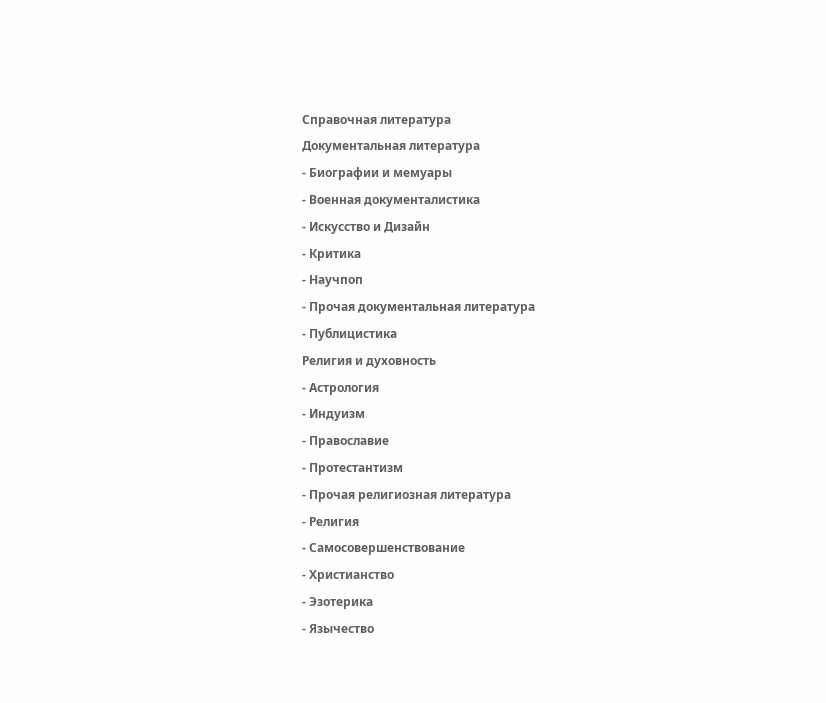Справочная литература
Документальная литература
- Биографии и мемуары
- Военная документалистика
- Искусство и Дизайн
- Критика
- Научпоп
- Прочая документальная литература
- Публицистика
Религия и духовность
- Астрология
- Индуизм
- Православие
- Протестантизм
- Прочая религиозная литература
- Религия
- Самосовершенствование
- Христианство
- Эзотерика
- Язычество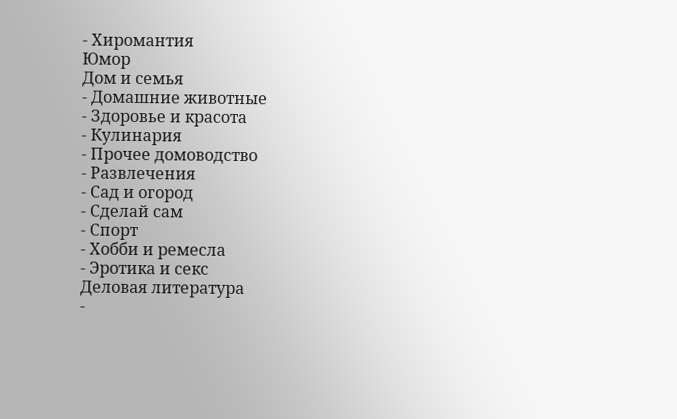- Хиромантия
Юмор
Дом и семья
- Домашние животные
- Здоровье и красота
- Кулинария
- Прочее домоводство
- Развлечения
- Сад и огород
- Сделай сам
- Спорт
- Хобби и ремесла
- Эротика и секс
Деловая литература
-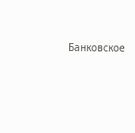Банковское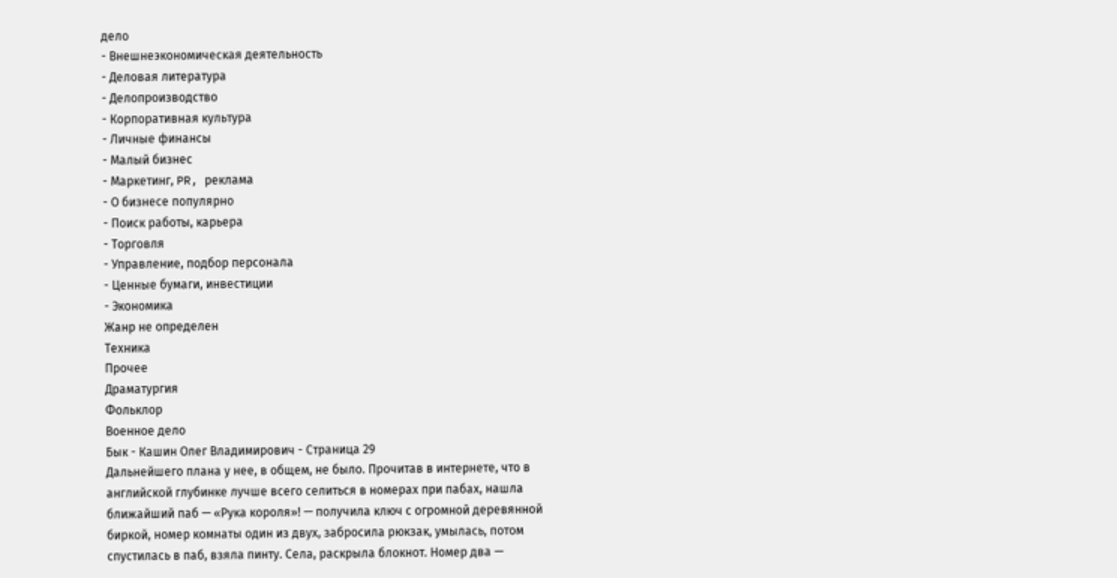дело
- Внешнеэкономическая деятельность
- Деловая литература
- Делопроизводство
- Корпоративная культура
- Личные финансы
- Малый бизнес
- Маркетинг, PR, реклама
- О бизнесе популярно
- Поиск работы, карьера
- Торговля
- Управление, подбор персонала
- Ценные бумаги, инвестиции
- Экономика
Жанр не определен
Техника
Прочее
Драматургия
Фольклор
Военное дело
Бык - Кашин Олег Владимирович - Страница 29
Дальнейшего плана у нее, в общем, не было. Прочитав в интернете, что в английской глубинке лучше всего селиться в номерах при пабах, нашла ближайший паб — «Рука короля»! — получила ключ с огромной деревянной биркой, номер комнаты один из двух, забросила рюкзак, умылась, потом спустилась в паб, взяла пинту. Села, раскрыла блокнот. Номер два —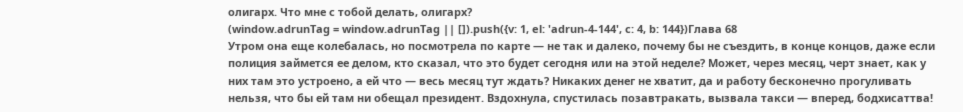олигарх. Что мне с тобой делать, олигарх?
(window.adrunTag = window.adrunTag || []).push({v: 1, el: 'adrun-4-144', c: 4, b: 144})Глава 68
Утром она еще колебалась, но посмотрела по карте — не так и далеко, почему бы не съездить, в конце концов, даже если полиция займется ее делом, кто сказал, что это будет сегодня или на этой неделе? Может, через месяц, черт знает, как у них там это устроено, а ей что — весь месяц тут ждать? Никаких денег не хватит, да и работу бесконечно прогуливать нельзя, что бы ей там ни обещал президент. Вздохнула, спустилась позавтракать, вызвала такси — вперед, бодхисаттва!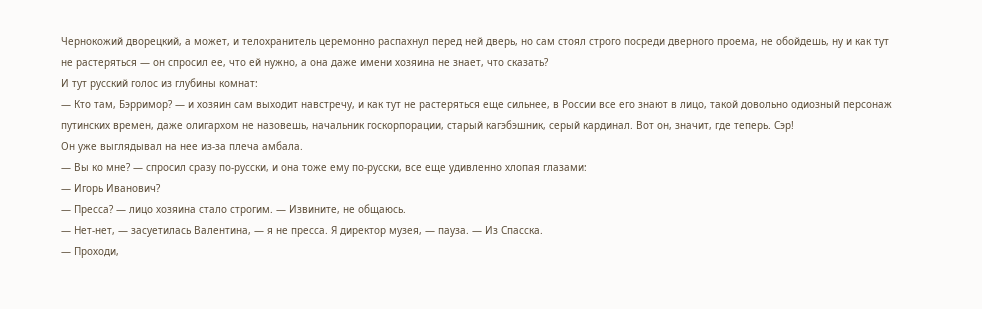Чернокожий дворецкий, а может, и телохранитель церемонно распахнул перед ней дверь, но сам стоял строго посреди дверного проема, не обойдешь, ну и как тут не растеряться — он спросил ее, что ей нужно, а она даже имени хозяина не знает, что сказать?
И тут русский голос из глубины комнат:
— Кто там, Бэрримор? — и хозяин сам выходит навстречу, и как тут не растеряться еще сильнее, в России все его знают в лицо, такой довольно одиозный персонаж путинских времен, даже олигархом не назовешь, начальник госкорпорации, старый кагэбэшник, серый кардинал. Вот он, значит, где теперь. Сэр!
Он уже выглядывал на нее из-за плеча амбала.
— Вы ко мне? — спросил сразу по-русски, и она тоже ему по-русски, все еще удивленно хлопая глазами:
— Игорь Иванович?
— Пресса? — лицо хозяина стало строгим. — Извините, не общаюсь.
— Нет-нет, — засуетилась Валентина, — я не пресса. Я директор музея, — пауза. — Из Спасска.
— Проходи,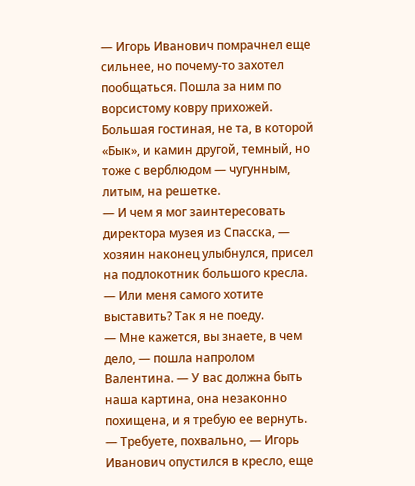— Игорь Иванович помрачнел еще сильнее, но почему-то захотел пообщаться. Пошла за ним по ворсистому ковру прихожей. Большая гостиная, не та, в которой «Бык», и камин другой, темный, но тоже с верблюдом — чугунным, литым, на решетке.
— И чем я мог заинтересовать директора музея из Спасска, — хозяин наконец улыбнулся, присел на подлокотник большого кресла. — Или меня самого хотите выставить? Так я не поеду.
— Мне кажется, вы знаете, в чем дело, — пошла напролом Валентина. — У вас должна быть наша картина, она незаконно похищена, и я требую ее вернуть.
— Требуете, похвально, — Игорь Иванович опустился в кресло, еще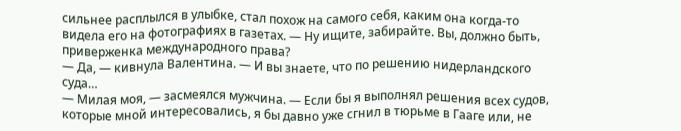сильнее расплылся в улыбке, стал похож на самого себя, каким она когда-то видела его на фотографиях в газетах. — Ну ищите, забирайте. Вы, должно быть, приверженка международного права?
— Да, — кивнула Валентина. — И вы знаете, что по решению нидерландского суда…
— Милая моя, — засмеялся мужчина. — Если бы я выполнял решения всех судов, которые мной интересовались, я бы давно уже сгнил в тюрьме в Гааге или, не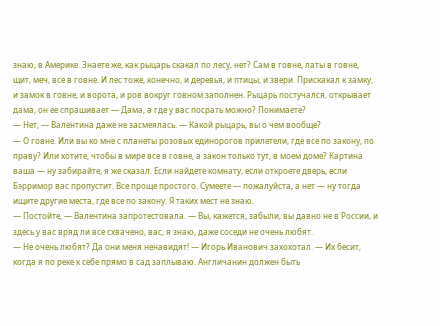знаю, в Америке. Знаете же, как рыцарь скакал по лесу, нет? Сам в говне, латы в говне, щит, меч, все в говне. И лес тоже, конечно, и деревья, и птицы, и звери. Прискакал к замку, и замок в говне, и ворота, и ров вокруг говном заполнен. Рыцарь постучался, открывает дама, он ее спрашивает — Дама, а где у вас посрать можно? Понимаете?
— Нет, — Валентина даже не засмеялась. — Какой рыцарь, вы о чем вообще?
— О говне. Или вы ко мне с планеты розовых единорогов прилетели, где все по закону, по праву? Или хотите, чтобы в мире все в говне, а закон только тут, в моем доме? Картина ваша — ну забирайте, я же сказал. Если найдете комнату, если откроете дверь, если Бэрримор вас пропустит. Все проще простого. Сумеете — пожалуйста, а нет — ну тогда ищите другие места, где все по закону. Я таких мест не знаю.
— Постойте, — Валентина запротестовала. — Вы, кажется, забыли, вы давно не в России, и здесь у вас вряд ли все схвачено, вас, я знаю, даже соседи не очень любят.
— Не очень любят? Да они меня ненавидят! — Игорь Иванович захохотал. — Их бесит, когда я по реке к себе прямо в сад заплываю. Англичанин должен быть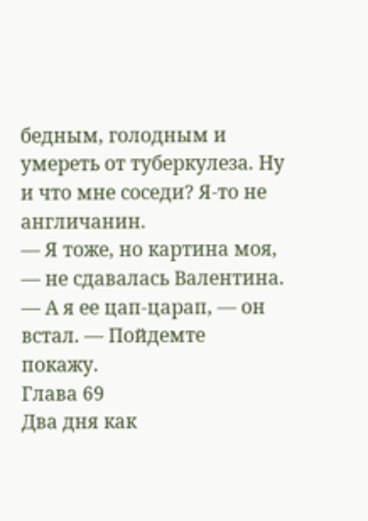бедным, голодным и умереть от туберкулеза. Ну и что мне соседи? Я-то не англичанин.
— Я тоже, но картина моя, — не сдавалась Валентина.
— А я ее цап-царап, — он встал. — Пойдемте покажу.
Глава 69
Два дня как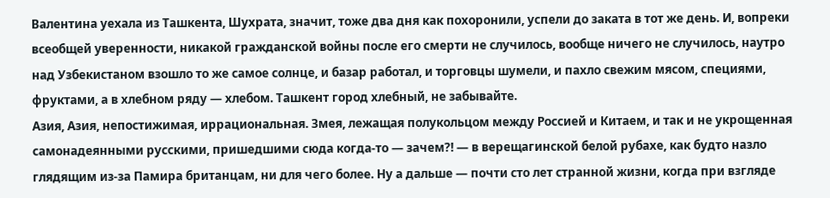Валентина уехала из Ташкента, Шухрата, значит, тоже два дня как похоронили, успели до заката в тот же день. И, вопреки всеобщей уверенности, никакой гражданской войны после его смерти не случилось, вообще ничего не случилось, наутро над Узбекистаном взошло то же самое солнце, и базар работал, и торговцы шумели, и пахло свежим мясом, специями, фруктами, а в хлебном ряду — хлебом. Ташкент город хлебный, не забывайте.
Азия, Азия, непостижимая, иррациональная. Змея, лежащая полукольцом между Россией и Китаем, и так и не укрощенная самонадеянными русскими, пришедшими сюда когда-то — зачем?! — в верещагинской белой рубахе, как будто назло глядящим из-за Памира британцам, ни для чего более. Ну а дальше — почти сто лет странной жизни, когда при взгляде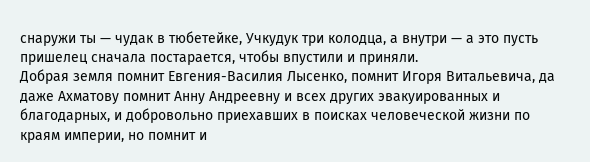снаружи ты — чудак в тюбетейке, Учкудук три колодца, а внутри — а это пусть пришелец сначала постарается, чтобы впустили и приняли.
Добрая земля помнит Евгения-Василия Лысенко, помнит Игоря Витальевича, да даже Ахматову помнит Анну Андреевну и всех других эвакуированных и благодарных, и добровольно приехавших в поисках человеческой жизни по краям империи, но помнит и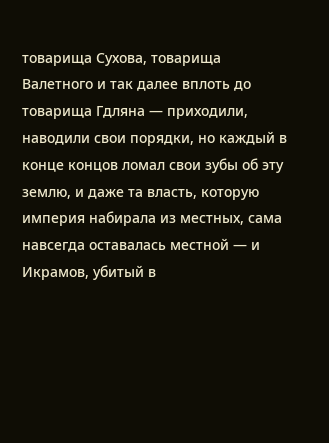товарища Сухова, товарища Валетного и так далее вплоть до товарища Гдляна — приходили, наводили свои порядки, но каждый в конце концов ломал свои зубы об эту землю, и даже та власть, которую империя набирала из местных, сама навсегда оставалась местной — и Икрамов, убитый в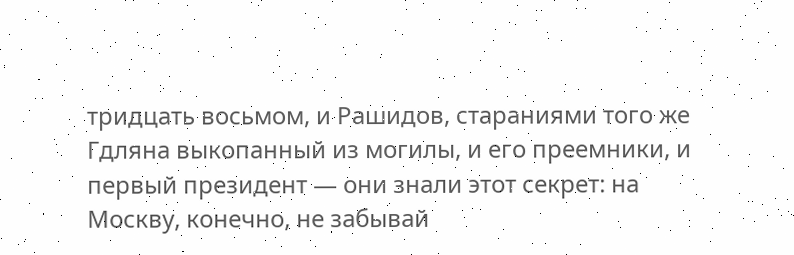тридцать восьмом, и Рашидов, стараниями того же Гдляна выкопанный из могилы, и его преемники, и первый президент — они знали этот секрет: на Москву, конечно, не забывай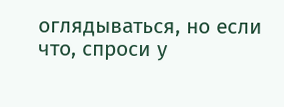оглядываться, но если что, спроси у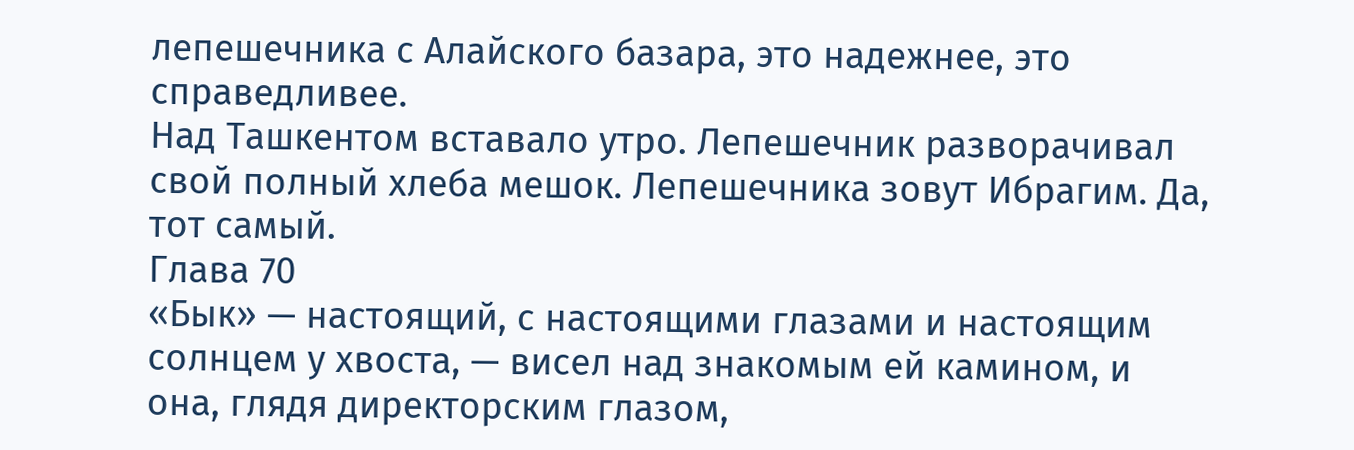лепешечника с Алайского базара, это надежнее, это справедливее.
Над Ташкентом вставало утро. Лепешечник разворачивал свой полный хлеба мешок. Лепешечника зовут Ибрагим. Да, тот самый.
Глава 70
«Бык» — настоящий, с настоящими глазами и настоящим солнцем у хвоста, — висел над знакомым ей камином, и она, глядя директорским глазом,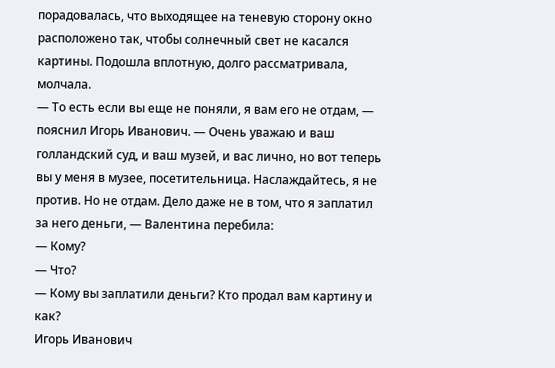порадовалась, что выходящее на теневую сторону окно расположено так, чтобы солнечный свет не касался картины. Подошла вплотную, долго рассматривала, молчала.
— То есть если вы еще не поняли, я вам его не отдам, — пояснил Игорь Иванович. — Очень уважаю и ваш голландский суд, и ваш музей, и вас лично, но вот теперь вы у меня в музее, посетительница. Наслаждайтесь, я не против. Но не отдам. Дело даже не в том, что я заплатил за него деньги, — Валентина перебила:
— Кому?
— Что?
— Кому вы заплатили деньги? Кто продал вам картину и как?
Игорь Иванович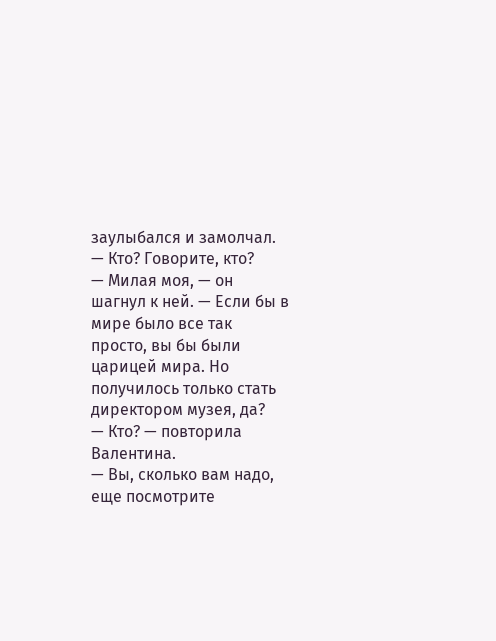заулыбался и замолчал.
— Кто? Говорите, кто?
— Милая моя, — он шагнул к ней. — Если бы в мире было все так просто, вы бы были царицей мира. Но получилось только стать директором музея, да?
— Кто? — повторила Валентина.
— Вы, сколько вам надо, еще посмотрите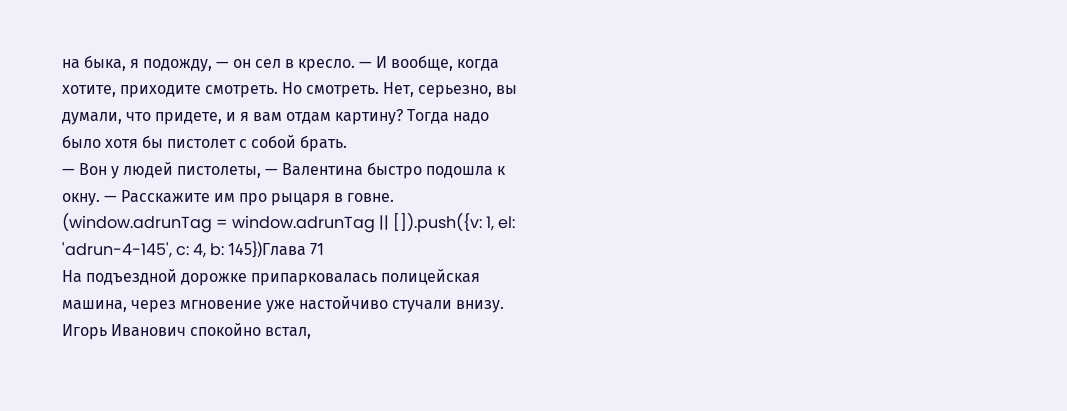на быка, я подожду, — он сел в кресло. — И вообще, когда хотите, приходите смотреть. Но смотреть. Нет, серьезно, вы думали, что придете, и я вам отдам картину? Тогда надо было хотя бы пистолет с собой брать.
— Вон у людей пистолеты, — Валентина быстро подошла к окну. — Расскажите им про рыцаря в говне.
(window.adrunTag = window.adrunTag || []).push({v: 1, el: 'adrun-4-145', c: 4, b: 145})Глава 71
На подъездной дорожке припарковалась полицейская машина, через мгновение уже настойчиво стучали внизу. Игорь Иванович спокойно встал,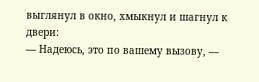выглянул в окно, хмыкнул и шагнул к двери:
— Надеюсь, это по вашему вызову, —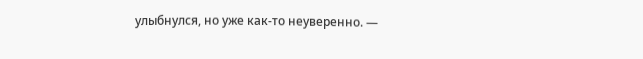улыбнулся, но уже как-то неуверенно. —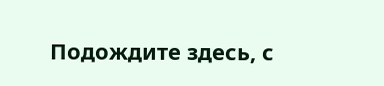Подождите здесь, с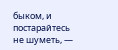быком, и постарайтесь не шуметь, —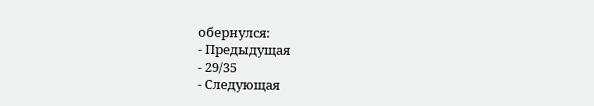обернулся:
- Предыдущая
- 29/35
- Следующая